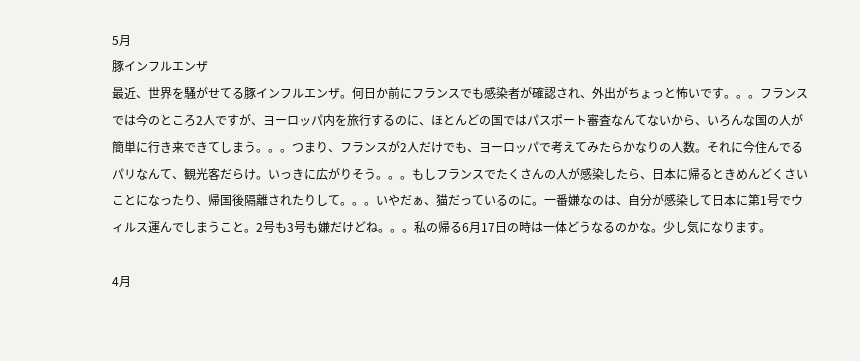5月
豚インフルエンザ
最近、世界を騒がせてる豚インフルエンザ。何日か前にフランスでも感染者が確認され、外出がちょっと怖いです。。。フランスでは今のところ2人ですが、ヨーロッパ内を旅行するのに、ほとんどの国ではパスポート審査なんてないから、いろんな国の人が簡単に行き来できてしまう。。。つまり、フランスが2人だけでも、ヨーロッパで考えてみたらかなりの人数。それに今住んでるパリなんて、観光客だらけ。いっきに広がりそう。。。もしフランスでたくさんの人が感染したら、日本に帰るときめんどくさいことになったり、帰国後隔離されたりして。。。いやだぁ、猫だっているのに。一番嫌なのは、自分が感染して日本に第1号でウィルス運んでしまうこと。2号も3号も嫌だけどね。。。私の帰る6月17日の時は一体どうなるのかな。少し気になります。

4月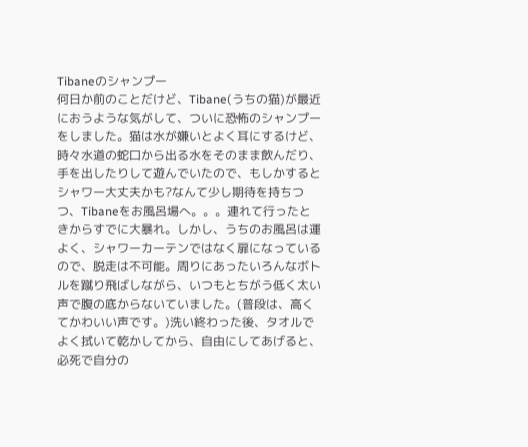Tibaneのシャンプー
何日か前のことだけど、Tibane(うちの猫)が最近におうような気がして、ついに恐怖のシャンプーをしました。猫は水が嫌いとよく耳にするけど、時々水道の蛇口から出る水をそのまま飲んだり、手を出したりして遊んでいたので、もしかするとシャワー大丈夫かも?なんて少し期待を持ちつつ、Tibaneをお風呂場へ。。。連れて行ったときからすでに大暴れ。しかし、うちのお風呂は運よく、シャワーカーテンではなく扉になっているので、脱走は不可能。周りにあったいろんなボトルを蹴り飛ばしながら、いつもとちがう低く太い声で腹の底からないていました。(普段は、高くてかわいい声です。)洗い終わった後、タオルでよく拭いて乾かしてから、自由にしてあげると、必死で自分の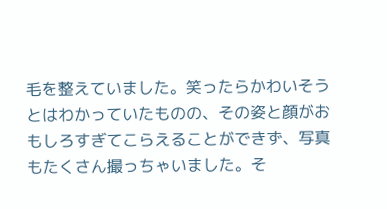毛を整えていました。笑ったらかわいそうとはわかっていたものの、その姿と顔がおもしろすぎてこらえることができず、写真もたくさん撮っちゃいました。そ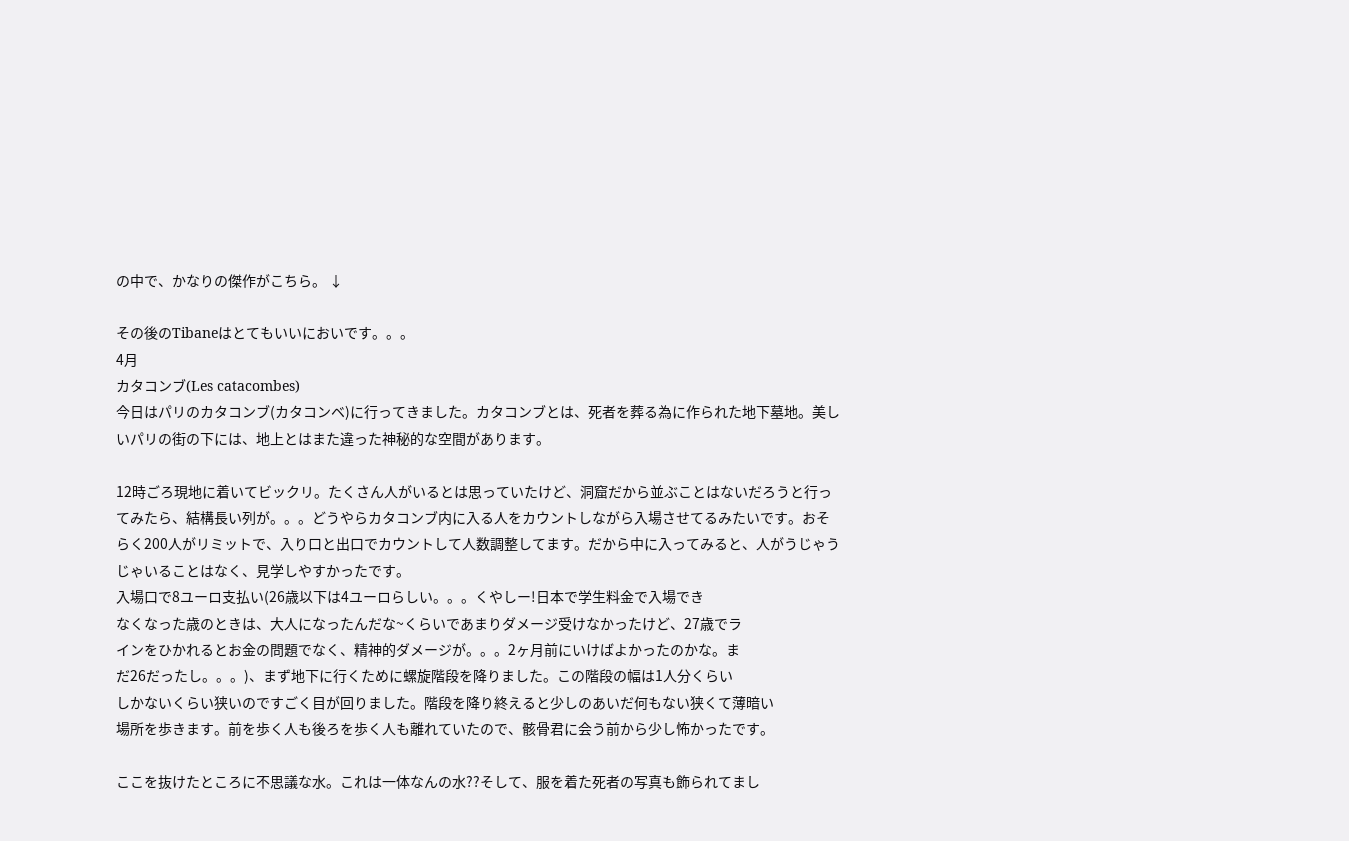の中で、かなりの傑作がこちら。 ↓

その後のTibaneはとてもいいにおいです。。。
4月
カタコンブ(Les catacombes)
今日はパリのカタコンブ(カタコンベ)に行ってきました。カタコンブとは、死者を葬る為に作られた地下墓地。美しいパリの街の下には、地上とはまた違った神秘的な空間があります。

12時ごろ現地に着いてビックリ。たくさん人がいるとは思っていたけど、洞窟だから並ぶことはないだろうと行ってみたら、結構長い列が。。。どうやらカタコンブ内に入る人をカウントしながら入場させてるみたいです。おそらく200人がリミットで、入り口と出口でカウントして人数調整してます。だから中に入ってみると、人がうじゃうじゃいることはなく、見学しやすかったです。
入場口で8ユーロ支払い(26歳以下は4ユーロらしい。。。くやしー!日本で学生料金で入場でき
なくなった歳のときは、大人になったんだな~くらいであまりダメージ受けなかったけど、27歳でラ
インをひかれるとお金の問題でなく、精神的ダメージが。。。2ヶ月前にいけばよかったのかな。ま
だ26だったし。。。)、まず地下に行くために螺旋階段を降りました。この階段の幅は1人分くらい
しかないくらい狭いのですごく目が回りました。階段を降り終えると少しのあいだ何もない狭くて薄暗い
場所を歩きます。前を歩く人も後ろを歩く人も離れていたので、骸骨君に会う前から少し怖かったです。

ここを抜けたところに不思議な水。これは一体なんの水??そして、服を着た死者の写真も飾られてまし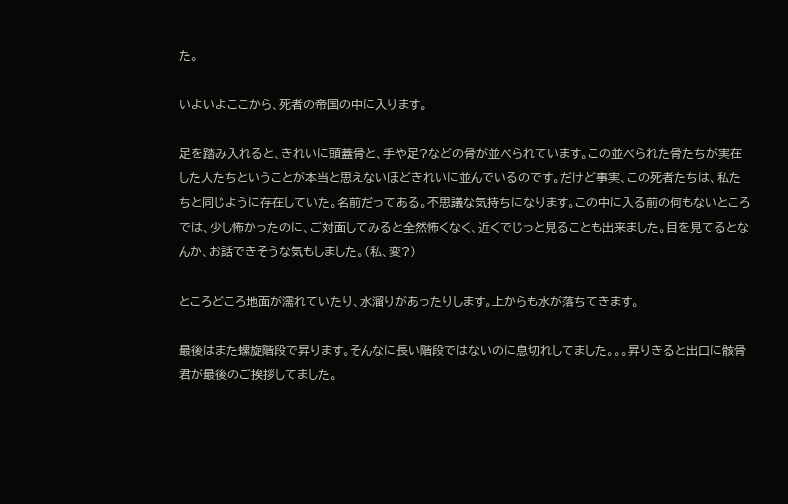た。

いよいよここから、死者の帝国の中に入ります。

足を踏み入れると、きれいに頭蓋骨と、手や足?などの骨が並べられています。この並べられた骨たちが実在した人たちということが本当と思えないほどきれいに並んでいるのです。だけど事実、この死者たちは、私たちと同じように存在していた。名前だってある。不思議な気持ちになります。この中に入る前の何もないところでは、少し怖かったのに、ご対面してみると全然怖くなく、近くでじっと見ることも出来ました。目を見てるとなんか、お話できそうな気もしました。(私、変?)

ところどころ地面が濡れていたり、水溜りがあったりします。上からも水が落ちてきます。

最後はまた螺旋階段で昇ります。そんなに長い階段ではないのに息切れしてました。。。昇りきると出口に骸骨君が最後のご挨拶してました。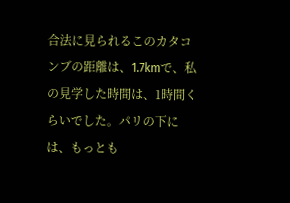合法に見られるこのカタコンブの距離は、1.7kmで、私の見学した時間は、1時間くらいでした。パリの下には、もっとも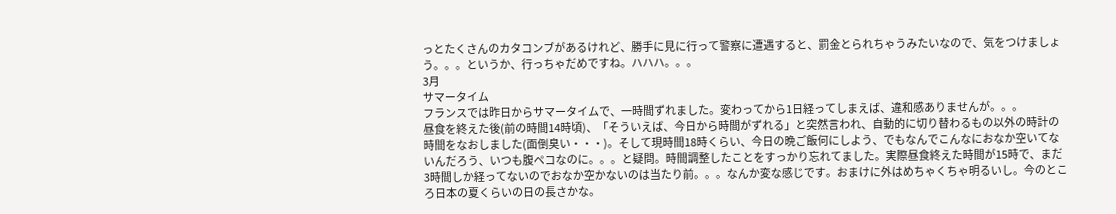っとたくさんのカタコンブがあるけれど、勝手に見に行って警察に遭遇すると、罰金とられちゃうみたいなので、気をつけましょう。。。というか、行っちゃだめですね。ハハハ。。。
3月
サマータイム
フランスでは昨日からサマータイムで、一時間ずれました。変わってから1日経ってしまえば、違和感ありませんが。。。
昼食を終えた後(前の時間14時頃)、「そういえば、今日から時間がずれる」と突然言われ、自動的に切り替わるもの以外の時計の時間をなおしました(面倒臭い・・・)。そして現時間18時くらい、今日の晩ご飯何にしよう、でもなんでこんなにおなか空いてないんだろう、いつも腹ペコなのに。。。と疑問。時間調整したことをすっかり忘れてました。実際昼食終えた時間が15時で、まだ3時間しか経ってないのでおなか空かないのは当たり前。。。なんか変な感じです。おまけに外はめちゃくちゃ明るいし。今のところ日本の夏くらいの日の長さかな。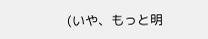(いや、もっと明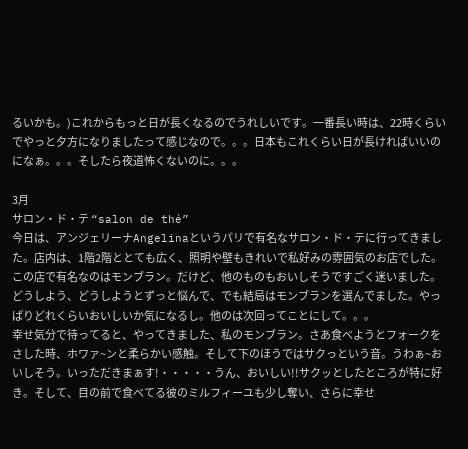るいかも。)これからもっと日が長くなるのでうれしいです。一番長い時は、22時くらいでやっと夕方になりましたって感じなので。。。日本もこれくらい日が長ければいいのになぁ。。。そしたら夜道怖くないのに。。。

3月
サロン・ド・テ “salon de thé”
今日は、アンジェリーナAngelinaというパリで有名なサロン・ド・テに行ってきました。店内は、1階2階ととても広く、照明や壁もきれいで私好みの雰囲気のお店でした。この店で有名なのはモンブラン。だけど、他のものもおいしそうですごく迷いました。どうしよう、どうしようとずっと悩んで、でも結局はモンブランを選んでました。やっぱりどれくらいおいしいか気になるし。他のは次回ってことにして。。。
幸せ気分で待ってると、やってきました、私のモンブラン。さあ食べようとフォークをさした時、ホワァ~ンと柔らかい感触。そして下のほうではサクっという音。うわぁ~おいしそう。いっただきまぁす!・・・・・うん、おいしい!!サクッとしたところが特に好き。そして、目の前で食べてる彼のミルフィーユも少し奪い、さらに幸せ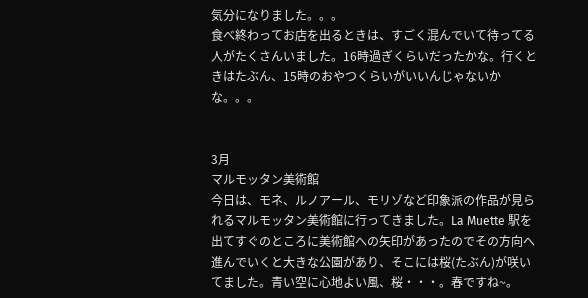気分になりました。。。
食べ終わってお店を出るときは、すごく混んでいて待ってる人がたくさんいました。16時過ぎくらいだったかな。行くときはたぶん、15時のおやつくらいがいいんじゃないかな。。。


3月
マルモッタン美術館
今日は、モネ、ルノアール、モリゾなど印象派の作品が見られるマルモッタン美術館に行ってきました。La Muette 駅を出てすぐのところに美術館への矢印があったのでその方向へ進んでいくと大きな公園があり、そこには桜(たぶん)が咲いてました。青い空に心地よい風、桜・・・。春ですね~。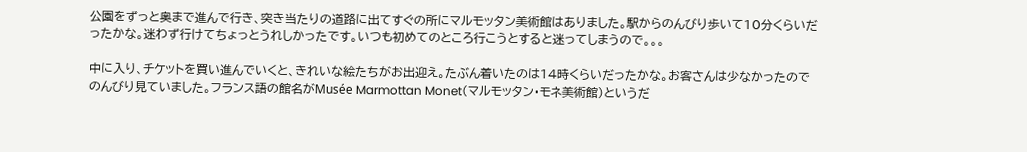公園をずっと奥まで進んで行き、突き当たりの道路に出てすぐの所にマルモッタン美術館はありました。駅からのんびり歩いて10分くらいだったかな。迷わず行けてちょっとうれしかったです。いつも初めてのところ行こうとすると迷ってしまうので。。。

中に入り、チケットを買い進んでいくと、きれいな絵たちがお出迎え。たぶん着いたのは14時くらいだったかな。お客さんは少なかったのでのんびり見ていました。フランス語の館名がMusée Marmottan Monet(マルモッタン・モネ美術館)というだ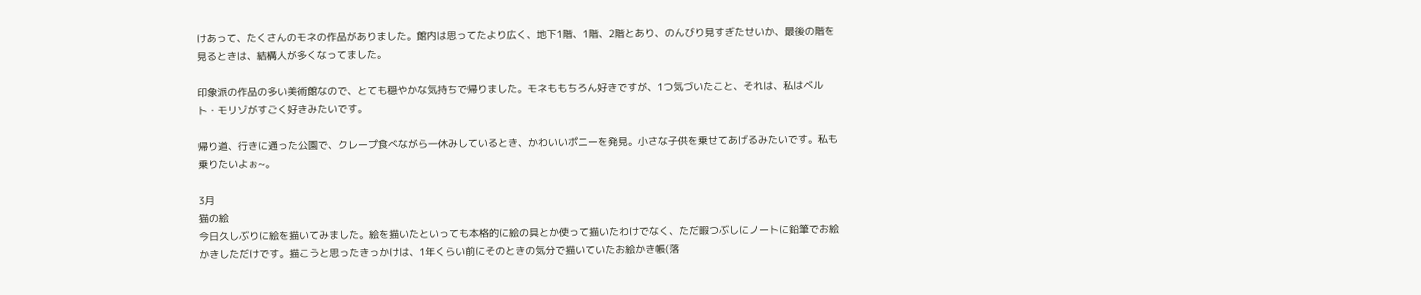けあって、たくさんのモネの作品がありました。館内は思ってたより広く、地下1階、1階、2階とあり、のんびり見すぎたせいか、最後の階を見るときは、結構人が多くなってました。

印象派の作品の多い美術館なので、とても穏やかな気持ちで帰りました。モネももちろん好きですが、1つ気づいたこと、それは、私はベルト・モリゾがすごく好きみたいです。

帰り道、行きに通った公園で、クレープ食べながら一休みしているとき、かわいいポニーを発見。小さな子供を乗せてあげるみたいです。私も乗りたいよぉ~。

3月
猫の絵
今日久しぶりに絵を描いてみました。絵を描いたといっても本格的に絵の具とか使って描いたわけでなく、ただ暇つぶしにノートに鉛筆でお絵かきしただけです。描こうと思ったきっかけは、1年くらい前にそのときの気分で描いていたお絵かき帳(落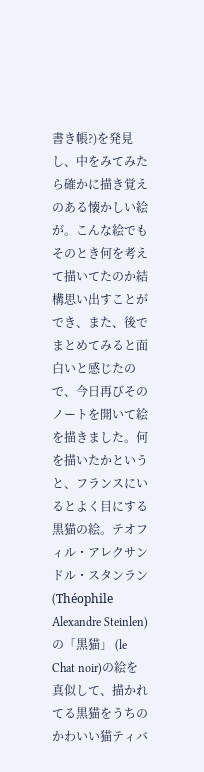書き帳?)を発見し、中をみてみたら確かに描き覚えのある懐かしい絵が。こんな絵でもそのとき何を考えて描いてたのか結構思い出すことができ、また、後でまとめてみると面白いと感じたので、今日再びそのノートを開いて絵を描きました。何を描いたかというと、フランスにいるとよく目にする黒猫の絵。テオフィル・アレクサンドル・スタンラン(Théophile Alexandre Steinlen)の「黒猫」 (le Chat noir)の絵を真似して、描かれてる黒猫をうちのかわいい猫ティバ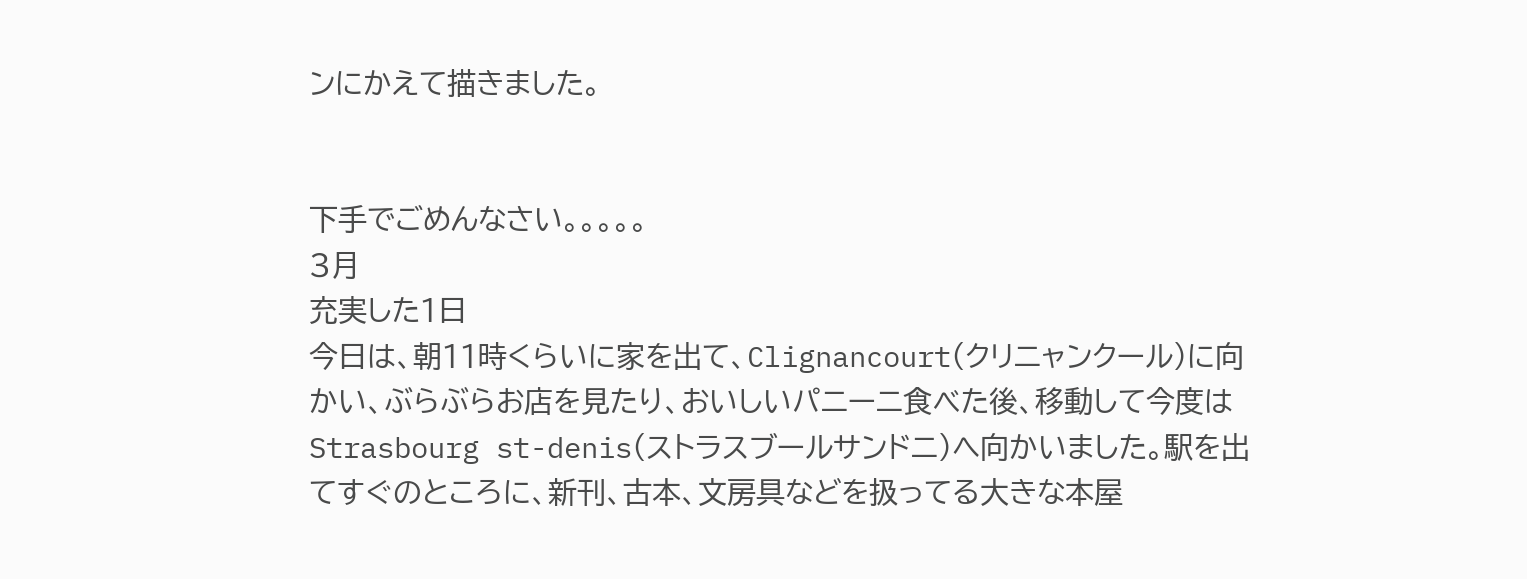ンにかえて描きました。


下手でごめんなさい。。。。。
3月
充実した1日
今日は、朝11時くらいに家を出て、Clignancourt(クリニャンクール)に向かい、ぶらぶらお店を見たり、おいしいパニーニ食べた後、移動して今度はStrasbourg st-denis(ストラスブールサンドニ)へ向かいました。駅を出てすぐのところに、新刊、古本、文房具などを扱ってる大きな本屋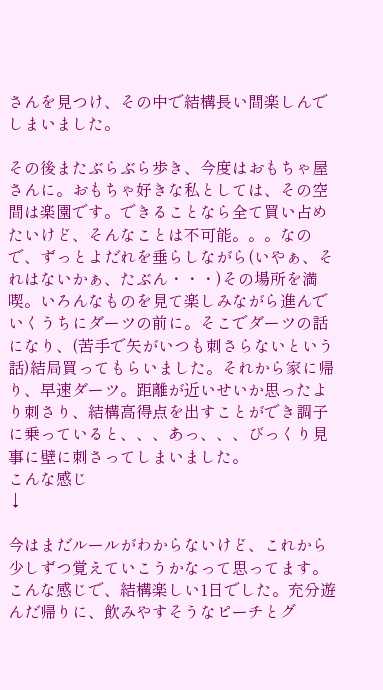さんを見つけ、その中で結構長い間楽しんでしまいました。

その後またぶらぶら歩き、今度はおもちゃ屋さんに。おもちゃ好きな私としては、その空間は楽園です。できることなら全て買い占めたいけど、そんなことは不可能。。。なので、ずっとよだれを垂らしながら(いやぁ、それはないかぁ、たぶん・・・)その場所を満喫。いろんなものを見て楽しみながら進んでいくうちにダーツの前に。そこでダーツの話になり、(苦手で矢がいつも刺さらないという話)結局買ってもらいました。それから家に帰り、早速ダーツ。距離が近いせいか思ったより刺さり、結構高得点を出すことができ調子に乗っていると、、、あっ、、、びっくり見事に壁に刺さってしまいました。
こんな感じ
↓

今はまだルールがわからないけど、これから少しずつ覚えていこうかなって思ってます。
こんな感じで、結構楽しい1日でした。充分遊んだ帰りに、飲みやすそうなピーチとグ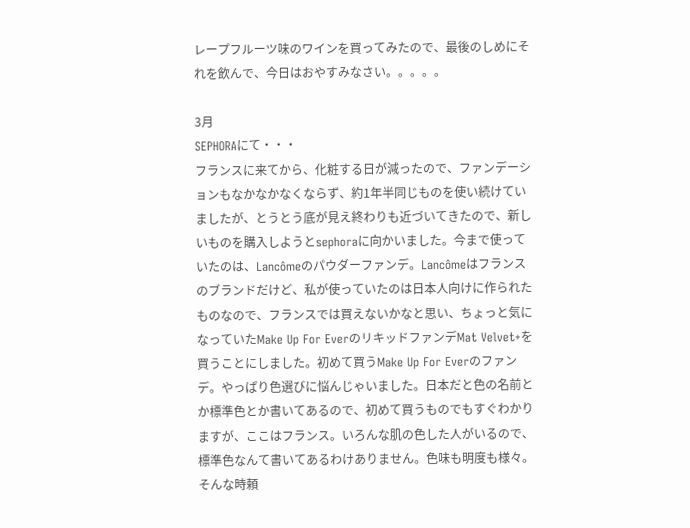レープフルーツ味のワインを買ってみたので、最後のしめにそれを飲んで、今日はおやすみなさい。。。。。

3月
SEPHORAにて・・・
フランスに来てから、化粧する日が減ったので、ファンデーションもなかなかなくならず、約1年半同じものを使い続けていましたが、とうとう底が見え終わりも近づいてきたので、新しいものを購入しようとsephoraに向かいました。今まで使っていたのは、Lancômeのパウダーファンデ。Lancômeはフランスのブランドだけど、私が使っていたのは日本人向けに作られたものなので、フランスでは買えないかなと思い、ちょっと気になっていたMake Up For EverのリキッドファンデMat Velvet+を買うことにしました。初めて買うMake Up For Everのファンデ。やっぱり色選びに悩んじゃいました。日本だと色の名前とか標準色とか書いてあるので、初めて買うものでもすぐわかりますが、ここはフランス。いろんな肌の色した人がいるので、標準色なんて書いてあるわけありません。色味も明度も様々。そんな時頼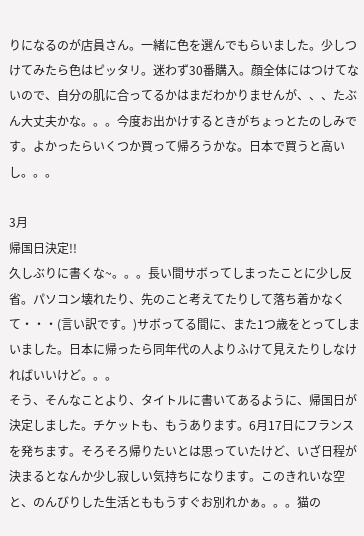りになるのが店員さん。一緒に色を選んでもらいました。少しつけてみたら色はピッタリ。迷わず30番購入。顔全体にはつけてないので、自分の肌に合ってるかはまだわかりませんが、、、たぶん大丈夫かな。。。今度お出かけするときがちょっとたのしみです。よかったらいくつか買って帰ろうかな。日本で買うと高いし。。。

3月
帰国日決定!!
久しぶりに書くな~。。。長い間サボってしまったことに少し反省。パソコン壊れたり、先のこと考えてたりして落ち着かなくて・・・(言い訳です。)サボってる間に、また1つ歳をとってしまいました。日本に帰ったら同年代の人よりふけて見えたりしなければいいけど。。。
そう、そんなことより、タイトルに書いてあるように、帰国日が決定しました。チケットも、もうあります。6月17日にフランスを発ちます。そろそろ帰りたいとは思っていたけど、いざ日程が決まるとなんか少し寂しい気持ちになります。このきれいな空と、のんびりした生活とももうすぐお別れかぁ。。。猫の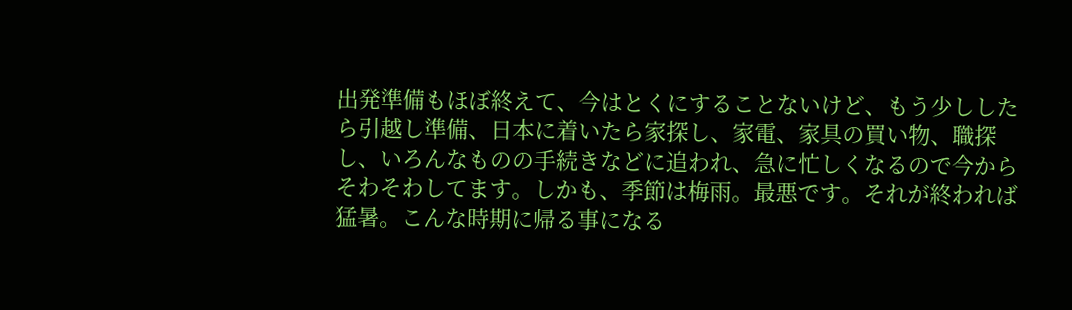出発準備もほぼ終えて、今はとくにすることないけど、もう少ししたら引越し準備、日本に着いたら家探し、家電、家具の買い物、職探し、いろんなものの手続きなどに追われ、急に忙しくなるので今からそわそわしてます。しかも、季節は梅雨。最悪です。それが終われば猛暑。こんな時期に帰る事になる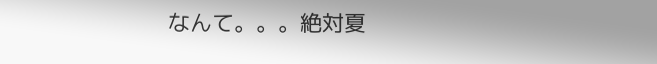なんて。。。絶対夏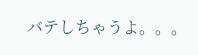バテしちゃうよ。。。